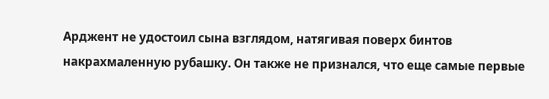Арджент не удостоил сына взглядом, натягивая поверх бинтов накрахмаленную рубашку. Он также не признался, что еще самые первые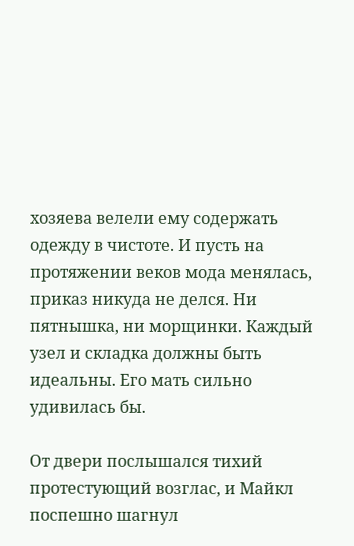хозяева велели ему содержать одежду в чистоте. И пусть на протяжении веков мода менялась, приказ никуда не делся. Ни пятнышка, ни морщинки. Каждый узел и складка должны быть идеальны. Его мать сильно удивилась бы.

От двери послышался тихий протестующий возглас, и Майкл поспешно шагнул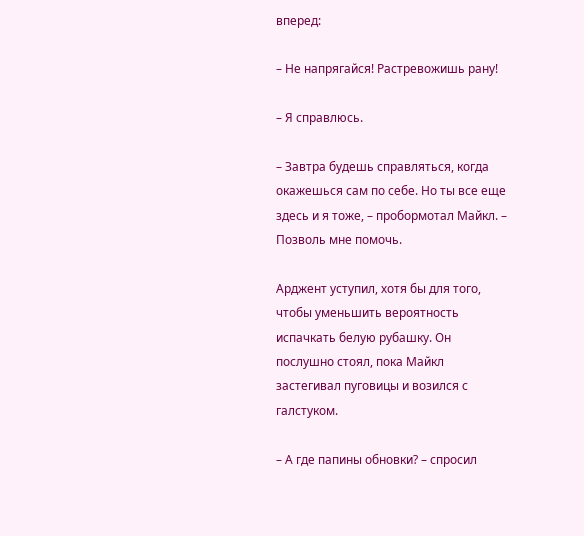вперед:

– Не напрягайся! Растревожишь рану!

– Я справлюсь.

– Завтра будешь справляться, когда окажешься сам по себе. Но ты все еще здесь и я тоже, – пробормотал Майкл. – Позволь мне помочь.

Арджент уступил, хотя бы для того, чтобы уменьшить вероятность испачкать белую рубашку. Он послушно стоял, пока Майкл застегивал пуговицы и возился с галстуком.

– А где папины обновки? – спросил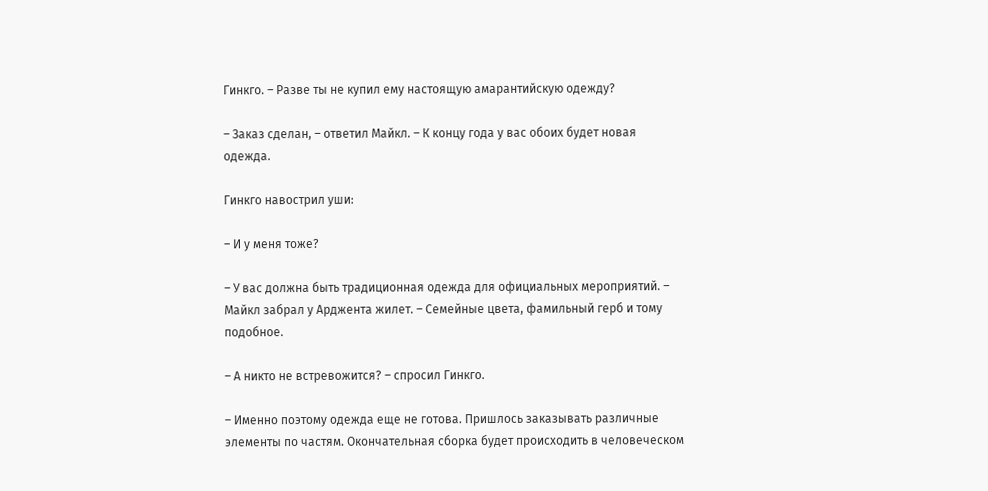Гинкго. – Разве ты не купил ему настоящую амарантийскую одежду?

– Заказ сделан, – ответил Майкл. – К концу года у вас обоих будет новая одежда.

Гинкго навострил уши:

– И у меня тоже?

– У вас должна быть традиционная одежда для официальных мероприятий. – Майкл забрал у Арджента жилет. – Семейные цвета, фамильный герб и тому подобное.

– А никто не встревожится? – спросил Гинкго.

– Именно поэтому одежда еще не готова. Пришлось заказывать различные элементы по частям. Окончательная сборка будет происходить в человеческом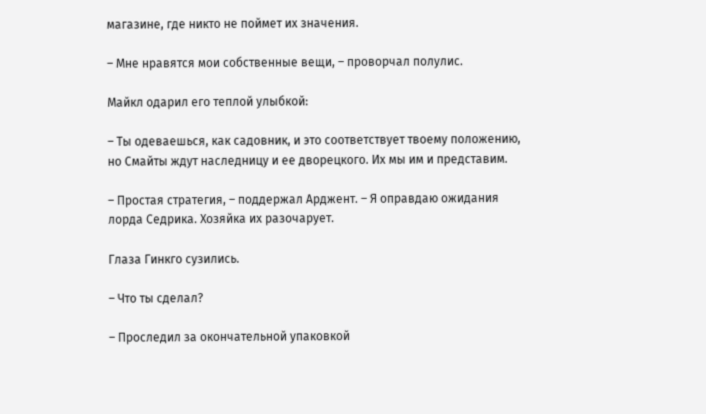магазине, где никто не поймет их значения.

– Мне нравятся мои собственные вещи, – проворчал полулис.

Майкл одарил его теплой улыбкой:

– Ты одеваешься, как садовник, и это соответствует твоему положению, но Смайты ждут наследницу и ее дворецкого. Их мы им и представим.

– Простая стратегия, – поддержал Арджент. – Я оправдаю ожидания лорда Седрика. Хозяйка их разочарует.

Глаза Гинкго сузились.

– Что ты сделал?

– Проследил за окончательной упаковкой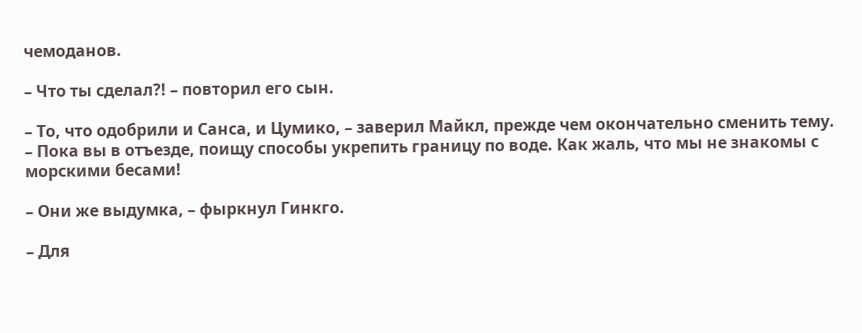чемоданов.

– Что ты сделал?! – повторил его сын.

– То, что одобрили и Санса, и Цумико, – заверил Майкл, прежде чем окончательно сменить тему. – Пока вы в отъезде, поищу способы укрепить границу по воде. Как жаль, что мы не знакомы с морскими бесами!

– Они же выдумка, – фыркнул Гинкго.

– Для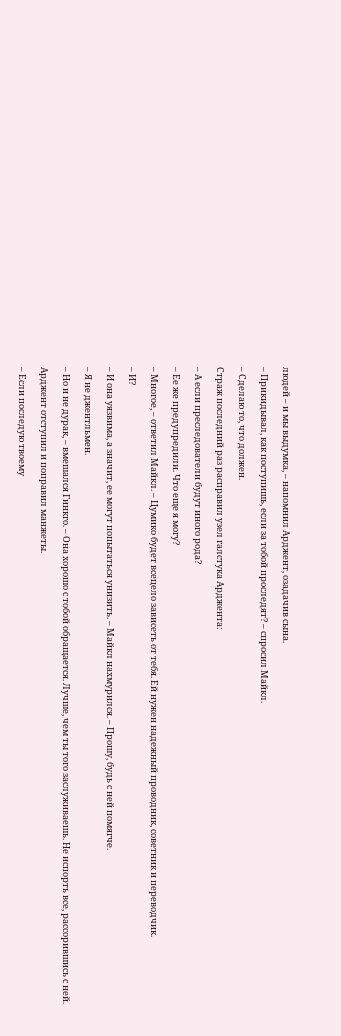людей – и мы выдумка, – напомнил Арджент, озадачив сына.

– Прикидывал, как поступишь, если за тобой проследят? – спросил Майкл.

– Сделаю то, что должен.

Страж последний раз расправил узел галстука Арджента:

– А если преследователи будут иного рода?

– Ее же предупредили. Что еще я могу?

– Многое, – ответил Майкл. – Цумико будет всецело зависеть от тебя. Ей нужен надежный проводник, советник и переводчик.

– И?

– И она уязвима, а значит, ее могут попытаться унизить. – Майкл нахмурился. – Прошу, будь с ней помягче.

– Я не джентльмен.

– Но и не дурак, – вмешался Гинкго. – Она хорошо с тобой обращается. Лучше, чем ты того заслуживаешь. Не испорть все, рассорившись с ней.

Арджент отступил и поправил манжеты.

– Если последую твоему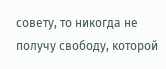совету, то никогда не получу свободу, которой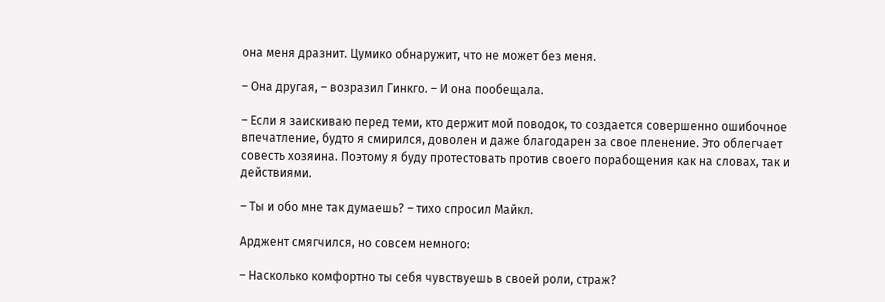она меня дразнит. Цумико обнаружит, что не может без меня.

– Она другая, – возразил Гинкго. – И она пообещала.

– Если я заискиваю перед теми, кто держит мой поводок, то создается совершенно ошибочное впечатление, будто я смирился, доволен и даже благодарен за свое пленение. Это облегчает совесть хозяина. Поэтому я буду протестовать против своего порабощения как на словах, так и действиями.

– Ты и обо мне так думаешь? – тихо спросил Майкл.

Арджент смягчился, но совсем немного:

– Насколько комфортно ты себя чувствуешь в своей роли, страж?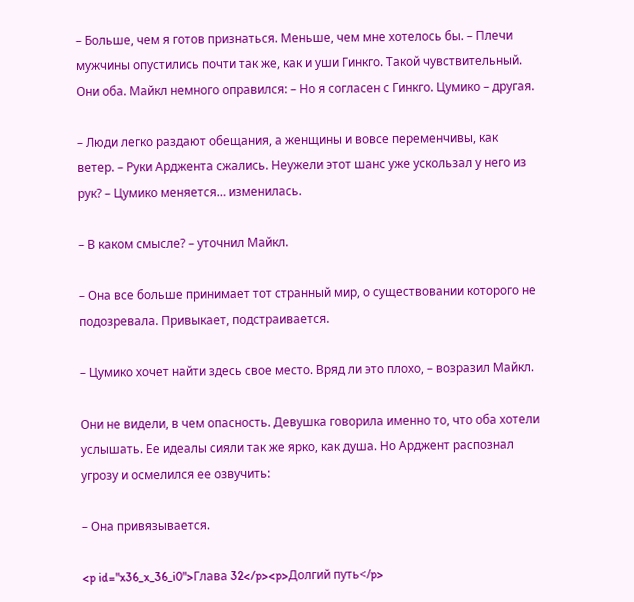– Больше, чем я готов признаться. Меньше, чем мне хотелось бы. – Плечи мужчины опустились почти так же, как и уши Гинкго. Такой чувствительный. Они оба. Майкл немного оправился: – Но я согласен с Гинкго. Цумико – другая.

– Люди легко раздают обещания, а женщины и вовсе переменчивы, как ветер. – Руки Арджента сжались. Неужели этот шанс уже ускользал у него из рук? – Цумико меняется… изменилась.

– В каком смысле? – уточнил Майкл.

– Она все больше принимает тот странный мир, о существовании которого не подозревала. Привыкает, подстраивается.

– Цумико хочет найти здесь свое место. Вряд ли это плохо, – возразил Майкл.

Они не видели, в чем опасность. Девушка говорила именно то, что оба хотели услышать. Ее идеалы сияли так же ярко, как душа. Но Арджент распознал угрозу и осмелился ее озвучить:

– Она привязывается.

<p id="x36_x_36_i0">Глава 32</p><p>Долгий путь</p>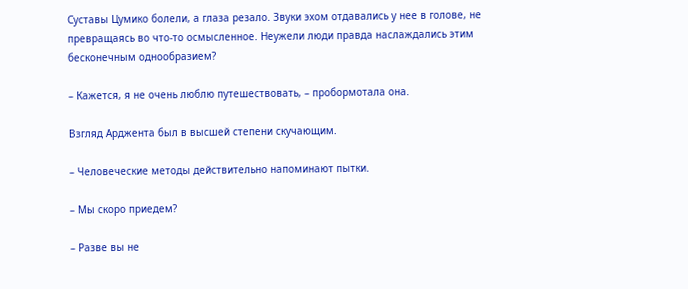Суставы Цумико болели, а глаза резало. Звуки эхом отдавались у нее в голове, не превращаясь во что-то осмысленное. Неужели люди правда наслаждались этим бесконечным однообразием?

– Кажется, я не очень люблю путешествовать, – пробормотала она.

Взгляд Арджента был в высшей степени скучающим.

– Человеческие методы действительно напоминают пытки.

– Мы скоро приедем?

– Разве вы не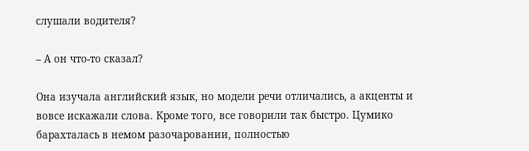слушали водителя?

– А он что-то сказал?

Она изучала английский язык, но модели речи отличались, а акценты и вовсе искажали слова. Кроме того, все говорили так быстро. Цумико барахталась в немом разочаровании, полностью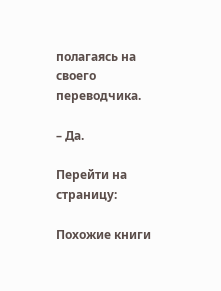полагаясь на своего переводчика.

– Да.

Перейти на страницу:

Похожие книги